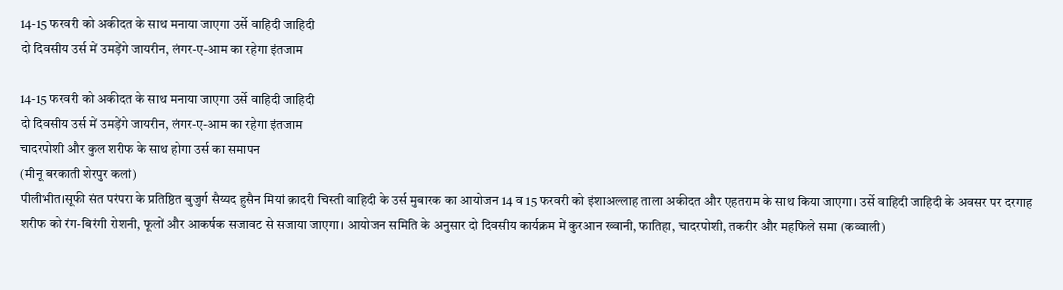14-15 फरवरी को अकीदत के साथ मनाया जाएगा उर्से वाहिदी जाहिदी
दो दिवसीय उर्स में उमड़ेंगे जायरीन, लंगर-ए-आम का रहेगा इंतजाम

14-15 फरवरी को अकीदत के साथ मनाया जाएगा उर्से वाहिदी जाहिदी
दो दिवसीय उर्स में उमड़ेंगे जायरीन, लंगर-ए-आम का रहेगा इंतजाम
चादरपोशी और कुल शरीफ के साथ होगा उर्स का समापन
(मीनू बरकाती शेरपुर कलां)
पीलीभीत।सूफी संत परंपरा के प्रतिष्ठित बुजुर्ग सैय्यद हुसैन मियां क़ादरी चिस्ती वाहिदी के उर्स मुबारक का आयोजन 14 व 15 फरवरी को इंशाअल्लाह ताला अकीदत और एहतराम के साथ किया जाएगा। उर्से वाहिदी जाहिदी के अवसर पर दरगाह शरीफ को रंग-बिरंगी रोशनी, फूलों और आकर्षक सजावट से सजाया जाएगा। आयोजन समिति के अनुसार दो दिवसीय कार्यक्रम में कुरआन ख्वानी, फातिहा, चादरपोशी, तकरीर और महफिले समा (कव्वाली)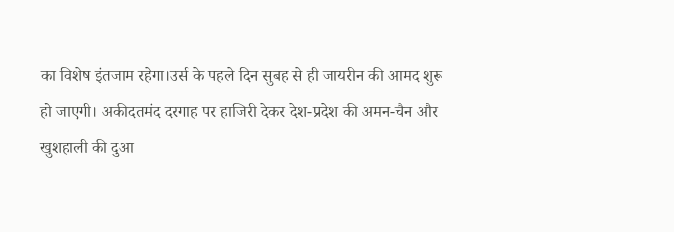का विशेष इंतजाम रहेगा।उर्स के पहले दिन सुबह से ही जायरीन की आमद शुरू हो जाएगी। अकीदतमंद दरगाह पर हाजिरी देकर देश-प्रदेश की अमन-चैन और खुशहाली की दुआ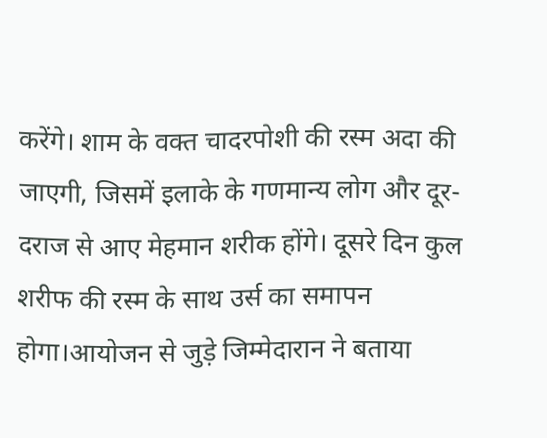करेंगे। शाम के वक्त चादरपोशी की रस्म अदा की जाएगी, जिसमें इलाके के गणमान्य लोग और दूर-दराज से आए मेहमान शरीक होंगे। दूसरे दिन कुल शरीफ की रस्म के साथ उर्स का समापन होगा।आयोजन से जुड़े जिम्मेदारान ने बताया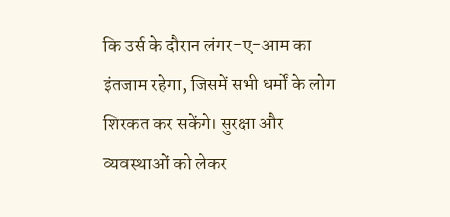कि उर्स के दौरान लंगर-ए-आम का इंतजाम रहेगा, जिसमें सभी धर्मों के लोग शिरकत कर सकेंगे। सुरक्षा और व्यवस्थाओं को लेकर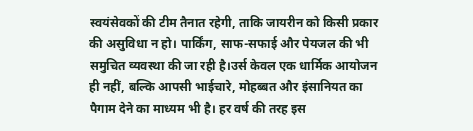स्वयंसेवकों की टीम तैनात रहेगी, ताकि जायरीन को किसी प्रकार की असुविधा न हो। पार्किंग, साफ-सफाई और पेयजल की भी समुचित व्यवस्था की जा रही है।उर्स केवल एक धार्मिक आयोजन ही नहीं, बल्कि आपसी भाईचारे, मोहब्बत और इंसानियत का पैगाम देने का माध्यम भी है। हर वर्ष की तरह इस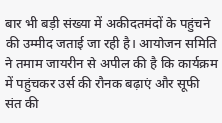बार भी बड़ी संख्या में अकीदतमंदों के पहुंचने की उम्मीद जताई जा रही है। आयोजन समिति ने तमाम जायरीन से अपील की है कि कार्यक्रम में पहुंचकर उर्स की रौनक बढ़ाएं और सूफी संत की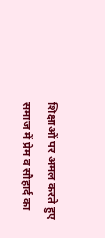शिक्षाओं पर अमल करते हुए समाज में प्रेम व सौहार्द का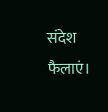संदेश फैलाएं।